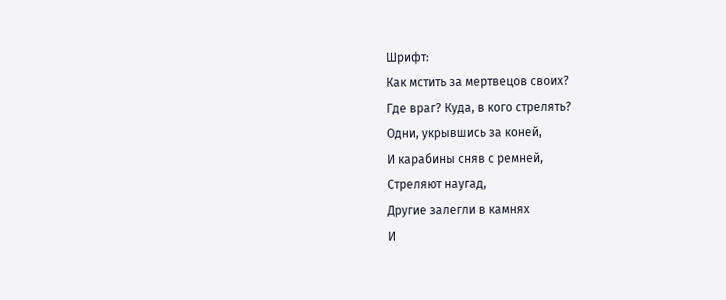Шрифт:
Как мстить за мертвецов своих?
Где враг? Куда, в кого стрелять?
Одни, укрывшись за коней,
И карабины сняв с ремней,
Стреляют наугад,
Другие залегли в камнях
И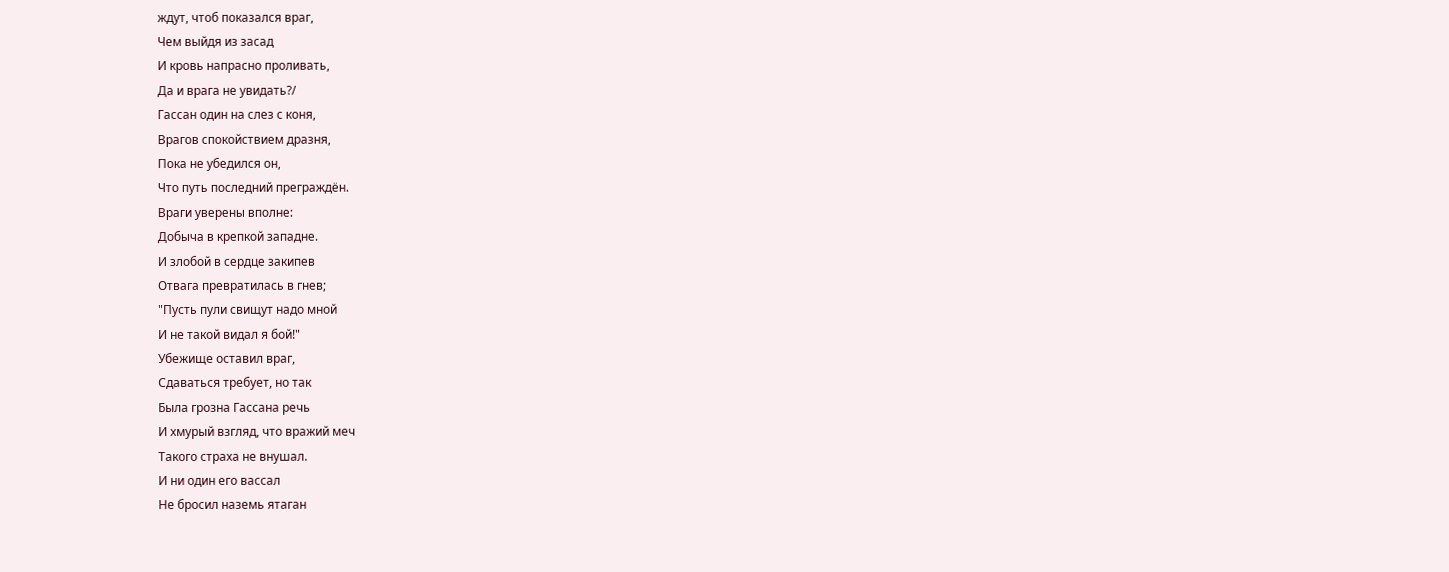ждут, чтоб показался враг,
Чем выйдя из засад
И кровь напрасно проливать,
Да и врага не увидать?/
Гассан один на слез с коня,
Врагов спокойствием дразня,
Пока не убедился он,
Что путь последний преграждён.
Враги уверены вполне:
Добыча в крепкой западне.
И злобой в сердце закипев
Отвага превратилась в гнев;
"Пусть пули свищут надо мной
И не такой видал я бой!"
Убежище оставил враг,
Сдаваться требует, но так
Была грозна Гассана речь
И хмурый взгляд, что вражий меч
Такого страха не внушал.
И ни один его вассал
Не бросил наземь ятаган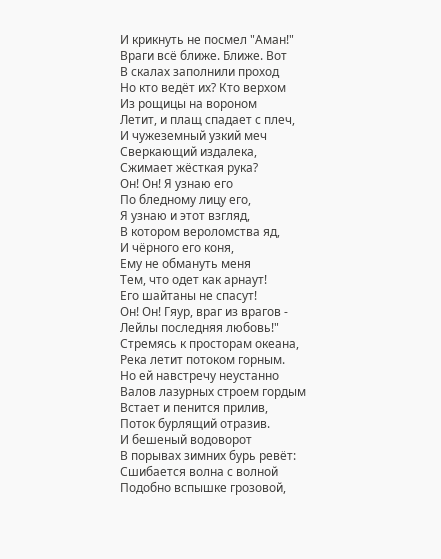И крикнуть не посмел "Аман!"
Враги всё ближе. Ближе. Вот
В скалах заполнили проход
Но кто ведёт их? Кто верхом
Из рощицы на вороном
Летит, и плащ спадает с плеч,
И чужеземный узкий меч
Сверкающий издалека,
Сжимает жёсткая рука?
Он! Он! Я узнаю его
По бледному лицу его,
Я узнаю и этот взгляд,
В котором вероломства яд,
И чёрного его коня,
Ему не обмануть меня
Тем, что одет как арнаут!
Его шайтаны не спасут!
Он! Он! Гяур, враг из врагов -
Лейлы последняя любовь!"
Стремясь к просторам океана,
Река летит потоком горным.
Но ей навстречу неустанно
Валов лазурных строем гордым
Встает и пенится прилив,
Поток бурлящий отразив.
И бешеный водоворот
В порывах зимних бурь ревёт:
Сшибается волна с волной
Подобно вспышке грозовой,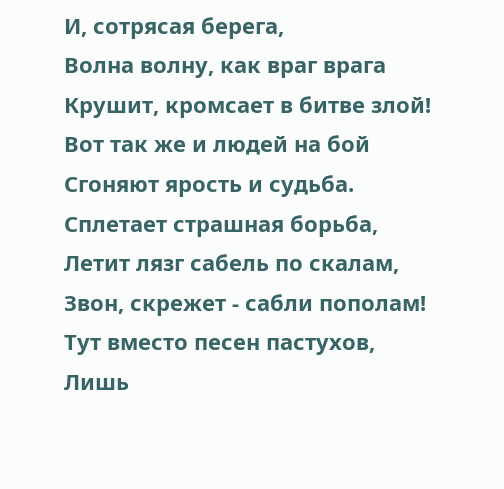И, сотрясая берега,
Волна волну, как враг врага
Крушит, кромсает в битве злой!
Вот так же и людей на бой
Сгоняют ярость и судьба.
Сплетает страшная борьба,
Летит лязг сабель по скалам,
Звон, скрежет - сабли пополам!
Тут вместо песен пастухов,
Лишь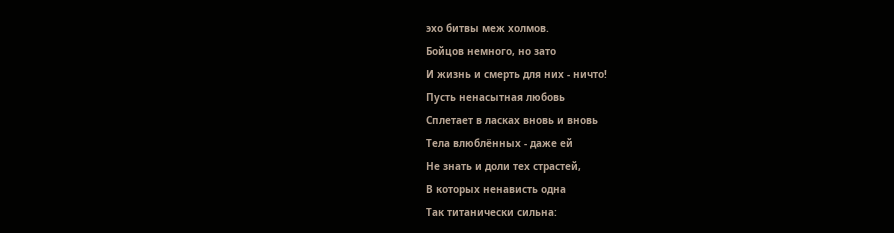эхо битвы меж холмов.
Бойцов немного, но зато
И жизнь и смерть для них - ничто!
Пусть ненасытная любовь
Сплетает в ласках вновь и вновь
Тела влюблённых - даже ей
Не знать и доли тех страстей,
В которых ненависть одна
Так титанически сильна: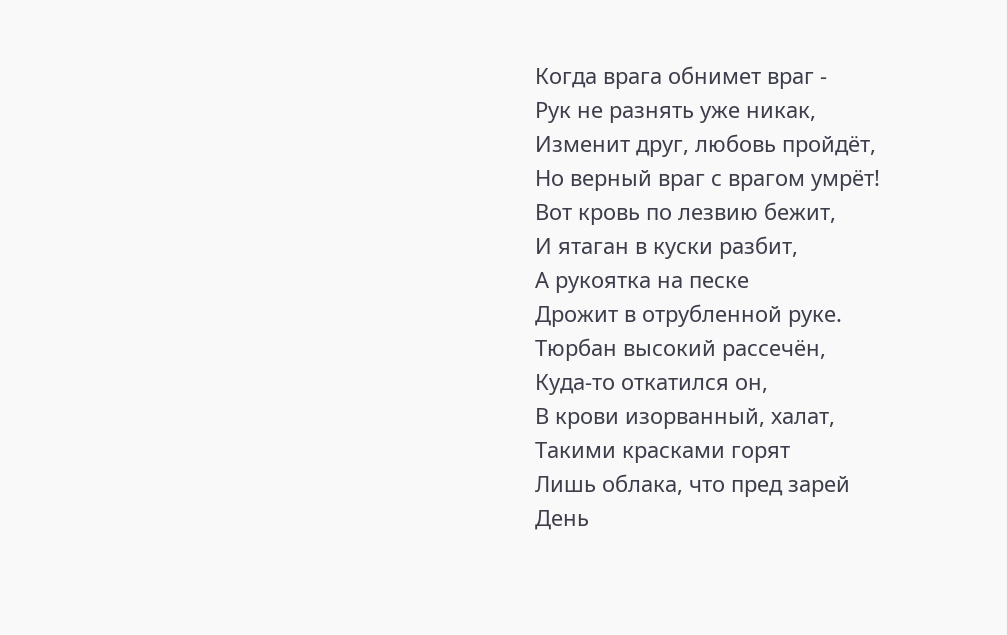Когда врага обнимет враг -
Рук не разнять уже никак,
Изменит друг, любовь пройдёт,
Но верный враг с врагом умрёт!
Вот кровь по лезвию бежит,
И ятаган в куски разбит,
А рукоятка на песке
Дрожит в отрубленной руке.
Тюрбан высокий рассечён,
Куда-то откатился он,
В крови изорванный, халат,
Такими красками горят
Лишь облака, что пред зарей
День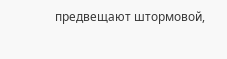предвещают штормовой,